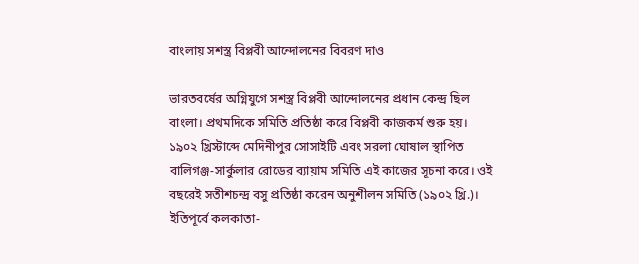বাংলায় সশস্ত্র বিপ্লবী আন্দোলনের বিবরণ দাও

ভারতবর্ষের অগ্নিযুগে সশস্ত্র বিপ্লবী আন্দোলনের প্রধান কেন্দ্র ছিল বাংলা। প্রথমদিকে সমিতি প্রতিষ্ঠা করে বিপ্লবী কাজকর্ম শুরু হয়। ১৯০২ খ্রিস্টাব্দে মেদিনীপুর সোসাইটি এবং সরলা ঘোষাল স্থাপিত বালিগঞ্জ-সার্কুলার রোডের ব্যায়াম সমিতি এই কাজের সূচনা করে। ওই বছরেই সতীশচন্দ্র বসু প্রতিষ্ঠা করেন অনুশীলন সমিতি (১৯০২ খ্রি.)। ইতিপূর্বে কলকাতা-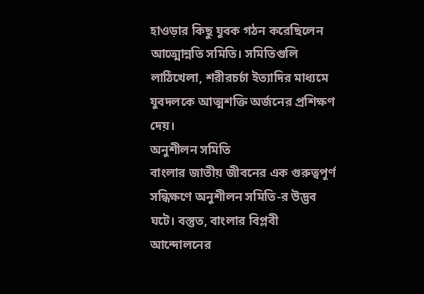হাওড়ার কিছু যুবক গঠন করেছিলেন আত্মোন্নতি সমিতি। সমিতিগুলি লাঠিখেলা, শরীরচর্চা ইত্যাদির মাধ্যমে যুবদলকে আত্মশক্তি অর্জনের প্রশিক্ষণ দেয়।
অনুশীলন সমিতি
বাংলার জাতীয় জীবনের এক গুরুত্বপূর্ণ সন্ধিক্ষণে অনুশীলন সমিতি-র উদ্ভব ঘটে। বস্তুত, বাংলার বিপ্লবী আন্দোলনের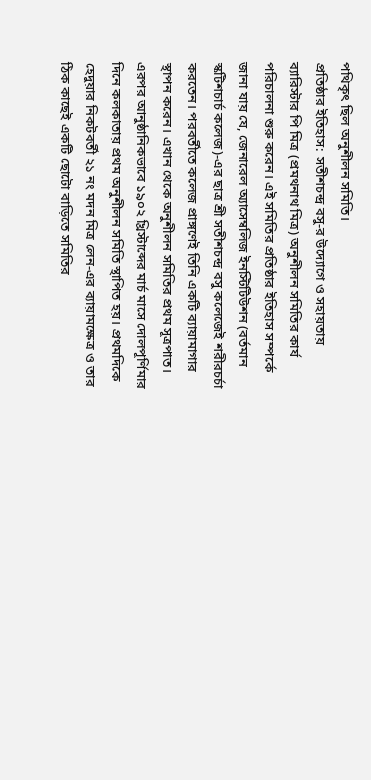পথিকৃৎ ছিল অনুশীলন সমিতি।
প্রতিষ্ঠার ইতিহাস: সতীশচন্দ্র বসু-র উদ্যোগে ও সহায়তায় ব্যারিস্টার পি মিত্র (প্রমথনাথ মিত্র) অনুশীলন সমিতির কার্য পরিচালনা শুরু করেন। এই সমিতির প্রতিষ্ঠার ইতিহাস সম্পর্কে জানা যায় যে, জেনারেল অ্যাসেম্বলিজ ইনস্টিটিউশন (বর্তমান স্কটিশচার্চ কলেজ)-এর ছাত্র শ্রী সতীশচন্দ্র বসু কলেজেই শরীরচর্চা করতেন। পরবর্তীতে কলেজ প্রাঙ্গণেই তিনি একটি ব্যায়ামাগার স্থাপন করেন। এখান থেকে অনুশীলন সমিতির প্রথম সূত্রপাত। এরপর আনুষ্ঠানিকভাবে ১৯০২ খ্রিস্টাব্দের মার্চ মাসে দোলপূর্ণিমার দিনে কলকাতায় প্রথম অনুশীলন সমিতি স্থাপিত হয়। প্রথমদিকে হেদুয়ার নিকটবর্তী ২১ নং মদন মিত্র লেন-এর ব্যায়ামক্ষেত্র ও তার ঠিক কাছেই একটি ছোটো বাড়িতে সমিতির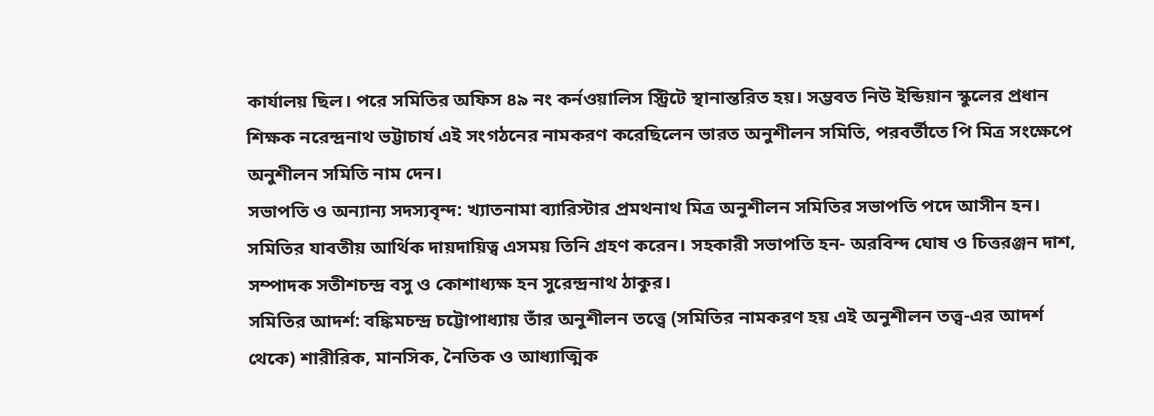কার্যালয় ছিল। পরে সমিতির অফিস ৪৯ নং কর্নওয়ালিস স্ট্রিটে স্থানান্তরিত হয়। সম্ভবত নিউ ইন্ডিয়ান স্কুলের প্রধান শিক্ষক নরেন্দ্রনাথ ভট্টাচার্য এই সংগঠনের নামকরণ করেছিলেন ভারত অনুশীলন সমিতি, পরবর্তীতে পি মিত্র সংক্ষেপে অনুশীলন সমিতি নাম দেন।
সভাপতি ও অন্যান্য সদস্যবৃন্দ: খ্যাতনামা ব্যারিস্টার প্রমথনাথ মিত্র অনুশীলন সমিতির সভাপতি পদে আসীন হন। সমিতির যাবতীয় আর্থিক দায়দায়িত্ব এসময় তিনি গ্রহণ করেন। সহকারী সভাপতি হন- অরবিন্দ ঘোষ ও চিত্তরঞ্জন দাশ, সম্পাদক সতীশচন্দ্র বসু ও কোশাধ্যক্ষ হন সুরেন্দ্রনাথ ঠাকুর।
সমিতির আদর্শ: বঙ্কিমচন্দ্র চট্টোপাধ্যায় তাঁর অনুশীলন তত্ত্বে (সমিতির নামকরণ হয় এই অনুশীলন তত্ত্ব-এর আদর্শ থেকে) শারীরিক, মানসিক, নৈতিক ও আধ্যাত্মিক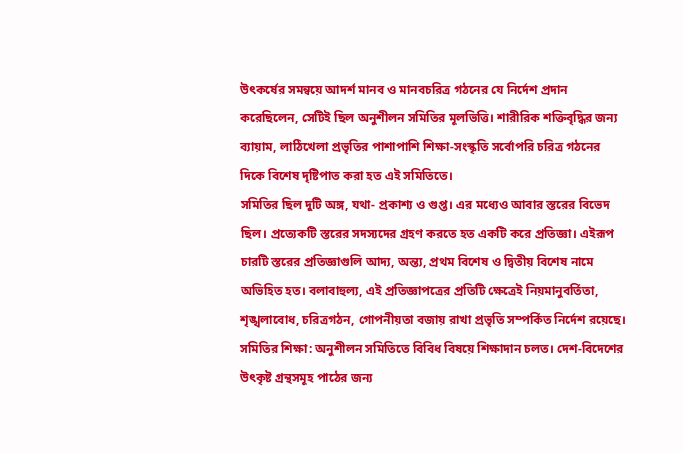উৎকর্ষের সমন্বয়ে আদর্শ মানব ও মানবচরিত্র গঠনের যে নির্দেশ প্রদান করেছিলেন, সেটিই ছিল অনুশীলন সমিতির মূলভিত্তি। শারীরিক শক্তিবৃদ্ধির জন্য ব্যায়াম, লাঠিখেলা প্রভৃতির পাশাপাশি শিক্ষা-সংস্কৃতি সর্বোপরি চরিত্র গঠনের দিকে বিশেষ দৃষ্টিপাত করা হত এই সমিতিতে।
সমিতির ছিল দুটি অঙ্গ, যথা- প্রকাশ্য ও গুপ্ত। এর মধ্যেও আবার স্তরের বিভেদ ছিল। প্রত্যেকটি স্তরের সদস্যদের গ্রহণ করতে হত একটি করে প্রতিজ্ঞা। এইরূপ চারটি স্তরের প্রতিজ্ঞাগুলি আদ্য, অন্ত্য, প্রথম বিশেষ ও দ্বিতীয় বিশেষ নামে অভিহিত হত। বলাবাহুল্য, এই প্রতিজ্ঞাপত্রের প্রতিটি ক্ষেত্রেই নিয়মানুবর্তিতা, শৃঙ্খলাবোধ, চরিত্রগঠন, গোপনীয়তা বজায় রাখা প্রভৃতি সম্পর্কিত নির্দেশ রয়েছে।
সমিতির শিক্ষা: অনুশীলন সমিতিতে বিবিধ বিষয়ে শিক্ষাদান চলত। দেশ-বিদেশের উৎকৃষ্ট গ্রন্থসমূহ পাঠের জন্য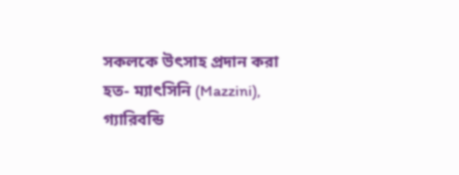সকলকে উৎসাহ প্রদান করা হত- ম্যাৎসিনি (Mazzini), গ্যারিবন্ডি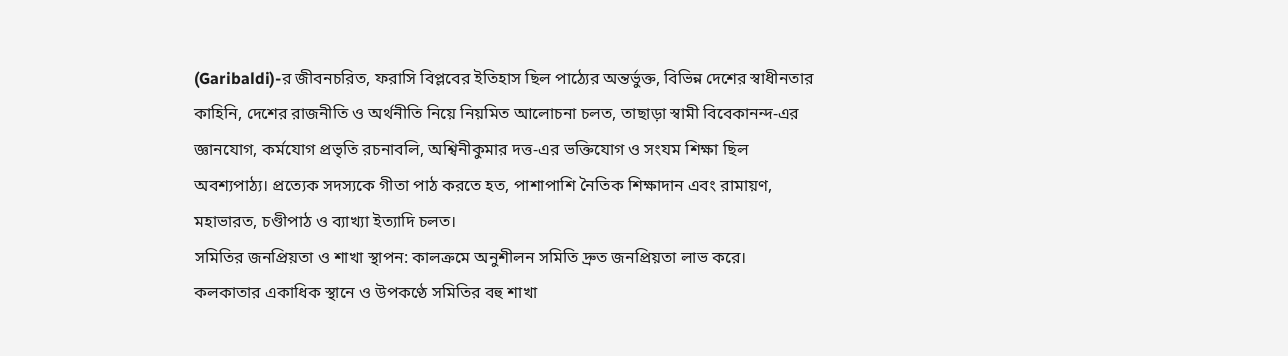(Garibaldi)-র জীবনচরিত, ফরাসি বিপ্লবের ইতিহাস ছিল পাঠ্যের অন্তর্ভুক্ত, বিভিন্ন দেশের স্বাধীনতার কাহিনি, দেশের রাজনীতি ও অর্থনীতি নিয়ে নিয়মিত আলোচনা চলত, তাছাড়া স্বামী বিবেকানন্দ-এর জ্ঞানযোগ, কর্মযোগ প্রভৃতি রচনাবলি, অশ্বিনীকুমার দত্ত-এর ভক্তিযোগ ও সংযম শিক্ষা ছিল অবশ্যপাঠ্য। প্রত্যেক সদস্যকে গীতা পাঠ করতে হত, পাশাপাশি নৈতিক শিক্ষাদান এবং রামায়ণ, মহাভারত, চণ্ডীপাঠ ও ব্যাখ্যা ইত্যাদি চলত।
সমিতির জনপ্রিয়তা ও শাখা স্থাপন: কালক্রমে অনুশীলন সমিতি দ্রুত জনপ্রিয়তা লাভ করে। কলকাতার একাধিক স্থানে ও উপকণ্ঠে সমিতির বহু শাখা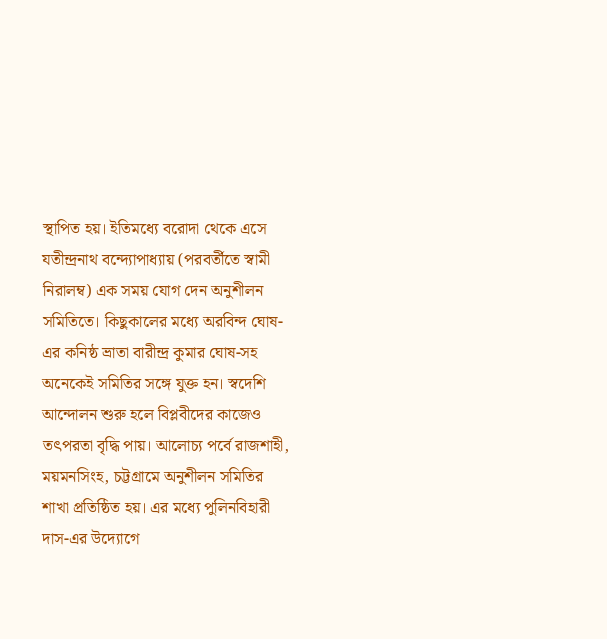স্থাপিত হয়। ইতিমধ্যে বরোদা থেকে এসে যতীন্দ্রনাথ বন্দ্যোপাধ্যায় (পরবর্তীতে স্বামী নিরালম্ব) এক সময় যোগ দেন অনুশীলন সমিতিতে। কিছুকালের মধ্যে অরবিন্দ ঘোষ-এর কনিষ্ঠ ভ্রাতা বারীন্দ্র কুমার ঘোষ-সহ অনেকেই সমিতির সঙ্গে যুক্ত হন। স্বদেশি আন্দোলন শুরু হলে বিপ্লবীদের কাজেও তৎপরতা বৃদ্ধি পায়। আলোচ্য পর্বে রাজশাহী, ময়মনসিংহ, চট্টগ্রামে অনুশীলন সমিতির শাখা প্রতিষ্ঠিত হয়। এর মধ্যে পুলিনবিহারী দাস-এর উদ্যোগে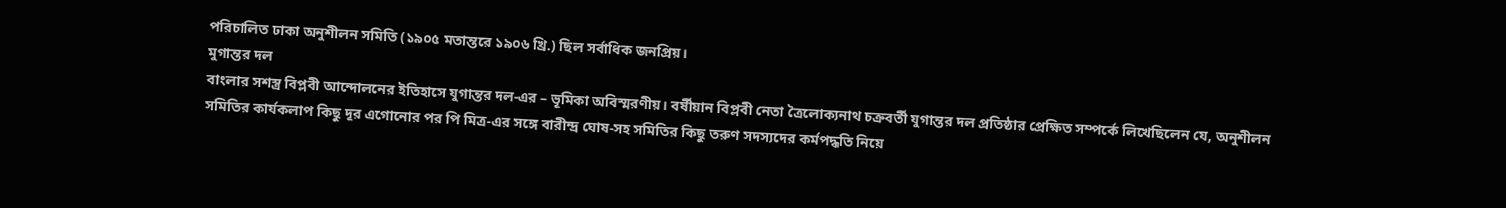পরিচালিত ঢাকা অনুশীলন সমিতি (১৯০৫ মতান্তরে ১৯০৬ খ্রি.) ছিল সর্বাধিক জনপ্রিয়।
মুগান্তর দল
বাংলার সশস্ত্র বিপ্লবী আন্দোলনের ইতিহাসে যুগান্তর দল-এর – ভূমিকা অবিস্মরণীয়। বর্ষীয়ান বিপ্লবী নেতা ত্রৈলোক্যনাথ চক্রবর্তী যুগান্তর দল প্রতিষ্ঠার প্রেক্ষিত সম্পর্কে লিখেছিলেন যে, অনুশীলন সমিতির কার্যকলাপ কিছু দূর এগোনোর পর পি মিত্র-এর সঙ্গে বারীন্দ্র ঘোষ-সহ সমিতির কিছু তরুণ সদস্যদের কর্মপদ্ধতি নিয়ে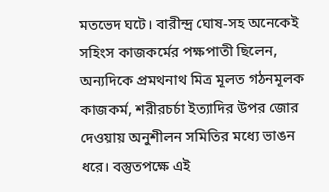মতভেদ ঘটে। বারীন্দ্র ঘোষ-সহ অনেকেই সহিংস কাজকর্মের পক্ষপাতী ছিলেন, অন্যদিকে প্রমথনাথ মিত্র মূলত গঠনমূলক কাজকর্ম, শরীরচর্চা ইত্যাদির উপর জোর দেওয়ায় অনুশীলন সমিতির মধ্যে ভাঙন ধরে। বস্তুতপক্ষে এই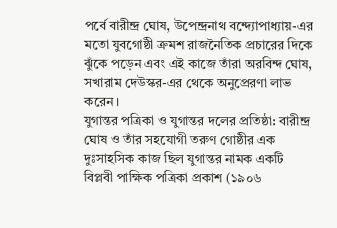পর্বে বারীন্দ্র ঘোষ, উপেন্দ্রনাথ বন্দ্যোপাধ্যায়-এর মতো যুবগোষ্ঠী ক্রমশ রাজনৈতিক প্রচারের দিকে ঝুঁকে পড়েন এবং এই কাজে তাঁরা অরবিন্দ ঘোষ, সখারাম দেউস্কর-এর থেকে অনুপ্রেরণা লাভ করেন।
যুগান্তর পত্রিকা ও যুগান্তর দলের প্রতিষ্ঠা: বারীন্দ্র ঘোষ ও তাঁর সহযোগী তরুণ গোষ্ঠীর এক দুঃসাহসিক কাজ ছিল যুগান্তর নামক একটি বিপ্লবী পাক্ষিক পত্রিকা প্রকাশ (১৯০৬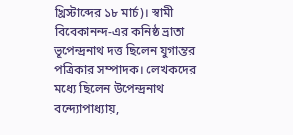খ্রিস্টাব্দের ১৮ মার্চ)। স্বামী বিবেকানন্দ-এর কনিষ্ঠ ভ্রাতা ভূপেন্দ্রনাথ দত্ত ছিলেন যুগান্তর পত্রিকার সম্পাদক। লেখকদের মধ্যে ছিলেন উপেন্দ্রনাথ বন্দ্যোপাধ্যায়,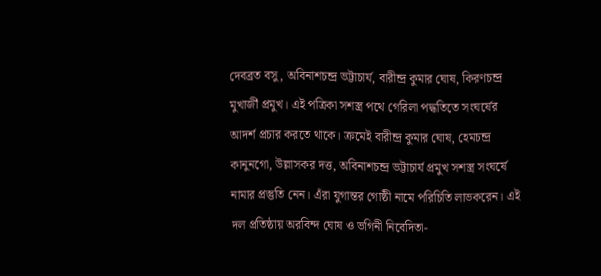দেবব্রত বসু, অবিনাশচন্দ্র ভট্টাচার্য, বারীন্দ্র কুমার ঘোষ, কিরণচন্দ্র মুখার্জী প্রমুখ। এই পত্রিকা সশস্ত্র পথে গেরিলা পদ্ধতিতে সংঘর্ষের আদর্শ প্রচার করতে থাকে। ক্রমেই বারীন্দ্র কুমার ঘোষ, হেমচন্দ্র কানুনগো, উল্লাসকর দত্ত, অবিনাশচন্দ্র ভট্টাচার্য প্রমুখ সশস্ত্র সংঘর্ষে নামার প্রস্তুতি নেন। এঁরা যুগান্তর গোষ্ঠী নামে পরিচিতি লাভকরেন। এই দল প্রতিষ্ঠায় অরবিন্দ ঘোষ ও ভগিনী নিবেদিতা-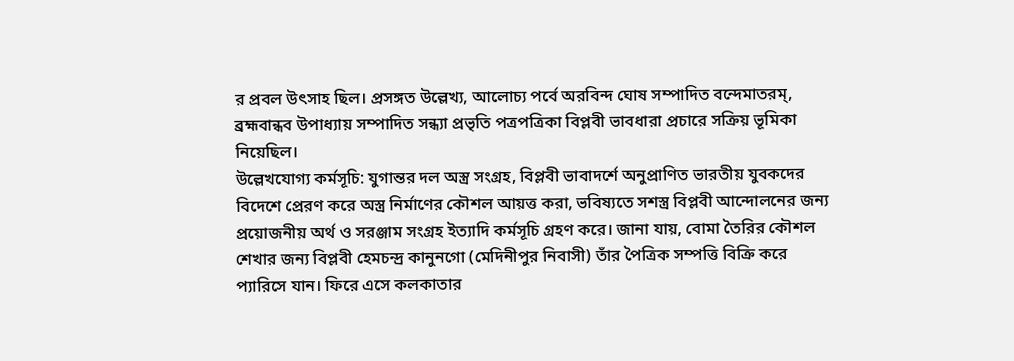র প্রবল উৎসাহ ছিল। প্রসঙ্গত উল্লেখ্য, আলোচ্য পর্বে অরবিন্দ ঘোষ সম্পাদিত বন্দেমাতরম্, ব্রহ্মবান্ধব উপাধ্যায় সম্পাদিত সন্ধ্যা প্রভৃতি পত্রপত্রিকা বিপ্লবী ভাবধারা প্রচারে সক্রিয় ভূমিকা নিয়েছিল।
উল্লেখযোগ্য কর্মসূচি: যুগান্তর দল অস্ত্র সংগ্রহ, বিপ্লবী ভাবাদর্শে অনুপ্রাণিত ভারতীয় যুবকদের বিদেশে প্রেরণ করে অস্ত্র নির্মাণের কৌশল আয়ত্ত করা, ভবিষ্যতে সশস্ত্র বিপ্লবী আন্দোলনের জন্য প্রয়োজনীয় অর্থ ও সরঞ্জাম সংগ্রহ ইত্যাদি কর্মসূচি গ্রহণ করে। জানা যায়, বোমা তৈরির কৌশল শেখার জন্য বিপ্লবী হেমচন্দ্র কানুনগো (মেদিনীপুর নিবাসী) তাঁর পৈত্রিক সম্পত্তি বিক্রি করে প্যারিসে যান। ফিরে এসে কলকাতার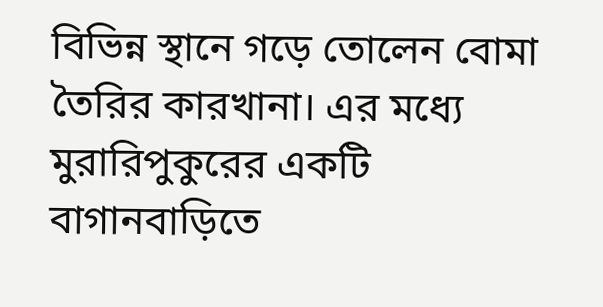বিভিন্ন স্থানে গড়ে তোলেন বোমা তৈরির কারখানা। এর মধ্যে মুরারিপুকুরের একটি বাগানবাড়িতে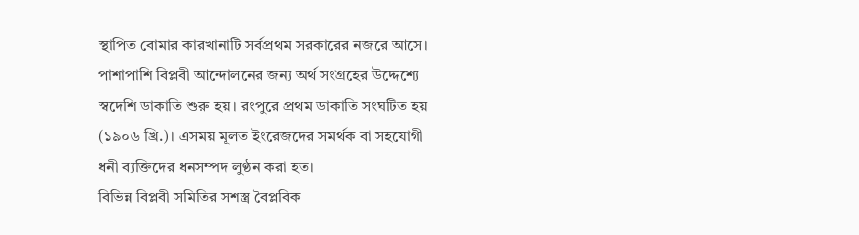স্থাপিত বোমার কারখানাটি সর্বপ্রথম সরকারের নজরে আসে। পাশাপাশি বিপ্লবী আন্দোলনের জন্য অর্থ সংগ্রহের উদ্দেশ্যে স্বদেশি ডাকাতি শুরু হয়। রংপুরে প্রথম ডাকাতি সংঘটিত হয় (১৯০৬ খ্রি.)। এসময় মূলত ইংরেজদের সমর্থক বা সহযোগী ধনী ব্যক্তিদের ধনসম্পদ লুণ্ঠন করা হত।
বিভিন্ন বিপ্লবী সমিতির সশস্ত্র বৈপ্লবিক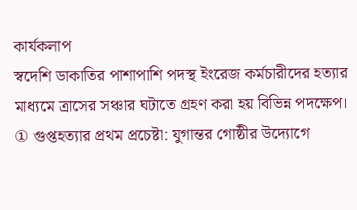কার্যকলাপ
স্বদেশি ডাকাতির পাশাপাশি পদস্থ ইংরেজ কর্মচারীদের হত্যার মাধ্যমে ত্রাসের সঞ্চার ঘটাতে গ্রহণ করা হয় বিভিন্ন পদক্ষেপ।
① গুপ্তহত্যার প্রথম প্রচেষ্টা: যুগান্তর গোষ্ঠীর উদ্যোগে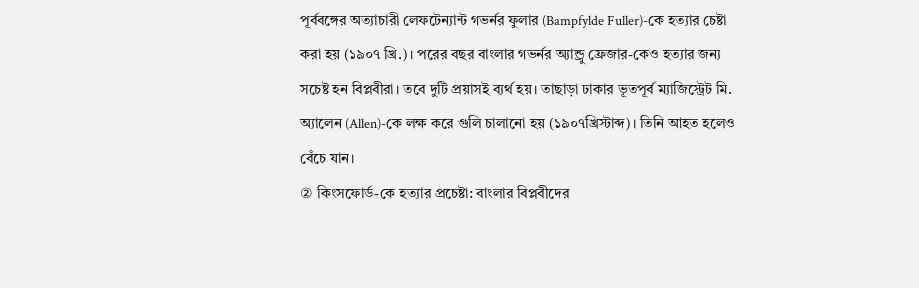পূর্ববঙ্গের অত্যাচারী লেফটেন্যান্ট গভর্নর ফুলার (Bampfylde Fuller)-কে হত্যার চেষ্টা করা হয় (১৯০৭ খ্রি.)। পরের বছর বাংলার গভর্নর অ্যান্ড্রু ফ্রেজার-কেও হত্যার জন্য সচেষ্ট হন বিপ্লবীরা। তবে দুটি প্রয়াসই ব্যর্থ হয়। তাছাড়া ঢাকার ভূতপূর্ব ম্যাজিস্ট্রেট মি. অ্যালেন (Allen)-কে লক্ষ করে গুলি চালানো হয় (১৯০৭খ্রিস্টাব্দ)। তিনি আহত হলেও বেঁচে যান।
② কিংসফোর্ড-কে হত্যার প্রচেষ্টা: বাংলার বিপ্লবীদের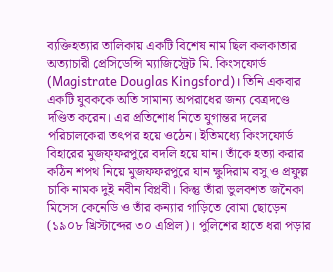ব্যক্তিহত্যার তালিকায় একটি বিশেষ নাম ছিল কলকাতার অত্যাচারী প্রেসিডেন্সি ম্যাজিস্ট্রেট মি. কিংসফোর্ড (Magistrate Douglas Kingsford)। তিনি একবার একটি যুবককে অতি সামান্য অপরাধের জন্য বেত্রদণ্ডে দণ্ডিত করেন। এর প্রতিশোধ নিতে যুগান্তর দলের পরিচালকেরা তৎপর হয়ে ওঠেন। ইতিমধ্যে কিংসফোর্ড বিহারের মুজফ্ফরপুরে বদলি হয়ে যান। তাঁকে হত্যা করার কঠিন শপথ নিয়ে মুজফফরপুরে যান ক্ষুদিরাম বসু ও প্রফুল্ল চাকি নামক দুই নবীন বিপ্লবী। কিন্তু তাঁরা ভুলবশত জনৈকা মিসেস কেনেডি ও তাঁর কন্যার গাড়িতে বোমা ছোড়েন (১৯০৮ খ্রিস্টাব্দের ৩০ এপ্রিল)। পুলিশের হাতে ধরা পড়ার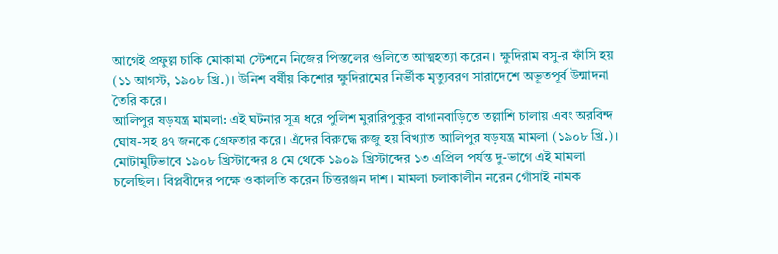আগেই প্রফুল্ল চাকি মোকামা স্টেশনে নিজের পিস্তলের গুলিতে আত্মহত্যা করেন। ক্ষুদিরাম বসু-র ফাঁসি হয় (১১ আগস্ট, ১৯০৮ খ্রি.)। উনিশ বর্ষীয় কিশোর ক্ষুদিরামের নির্ভীক মৃত্যুবরণ সারাদেশে অভূতপূর্ব উন্মাদনা তৈরি করে।
আলিপুর ষড়যন্ত্র মামলা: এই ঘটনার সূত্র ধরে পুলিশ মুরারিপুকুর বাগানবাড়িতে তল্লাশি চালায় এবং অরবিন্দ ঘোষ-সহ ৪৭ জনকে গ্রেফতার করে। এঁদের বিরুদ্ধে রুজু হয় বিখ্যাত আলিপুর ষড়যন্ত্র মামলা (১৯০৮ খ্রি.)। মোটামুটিভাবে ১৯০৮ খ্রিস্টাব্দের ৪ মে থেকে ১৯০৯ খ্রিস্টাব্দের ১৩ এপ্রিল পর্যন্ত দু-ভাগে এই মামলা চলেছিল। বিপ্লবীদের পক্ষে ওকালতি করেন চিত্তরঞ্জন দাশ। মামলা চলাকালীন নরেন গোঁসাই নামক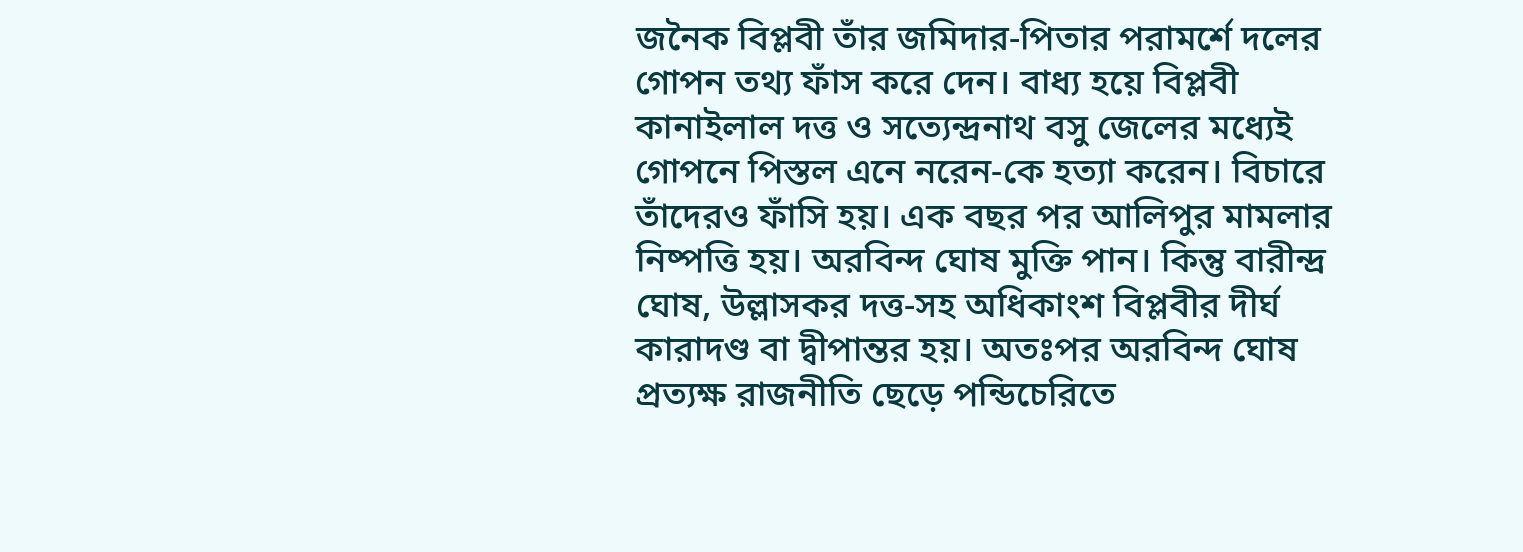জনৈক বিপ্লবী তাঁর জমিদার-পিতার পরামর্শে দলের গোপন তথ্য ফাঁস করে দেন। বাধ্য হয়ে বিপ্লবী কানাইলাল দত্ত ও সত্যেন্দ্রনাথ বসু জেলের মধ্যেই গোপনে পিস্তল এনে নরেন-কে হত্যা করেন। বিচারে তাঁদেরও ফাঁসি হয়। এক বছর পর আলিপুর মামলার নিষ্পত্তি হয়। অরবিন্দ ঘোষ মুক্তি পান। কিন্তু বারীন্দ্র ঘোষ, উল্লাসকর দত্ত-সহ অধিকাংশ বিপ্লবীর দীর্ঘ কারাদণ্ড বা দ্বীপান্তর হয়। অতঃপর অরবিন্দ ঘোষ প্রত্যক্ষ রাজনীতি ছেড়ে পন্ডিচেরিতে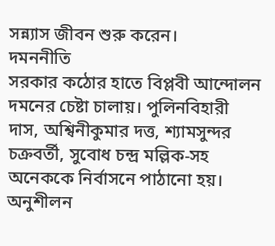সন্ন্যাস জীবন শুরু করেন।
দমননীতি
সরকার কঠোর হাতে বিপ্লবী আন্দোলন দমনের চেষ্টা চালায়। পুলিনবিহারী দাস, অশ্বিনীকুমার দত্ত, শ্যামসুন্দর চক্রবর্তী, সুবোধ চন্দ্র মল্লিক-সহ অনেককে নির্বাসনে পাঠানো হয়। অনুশীলন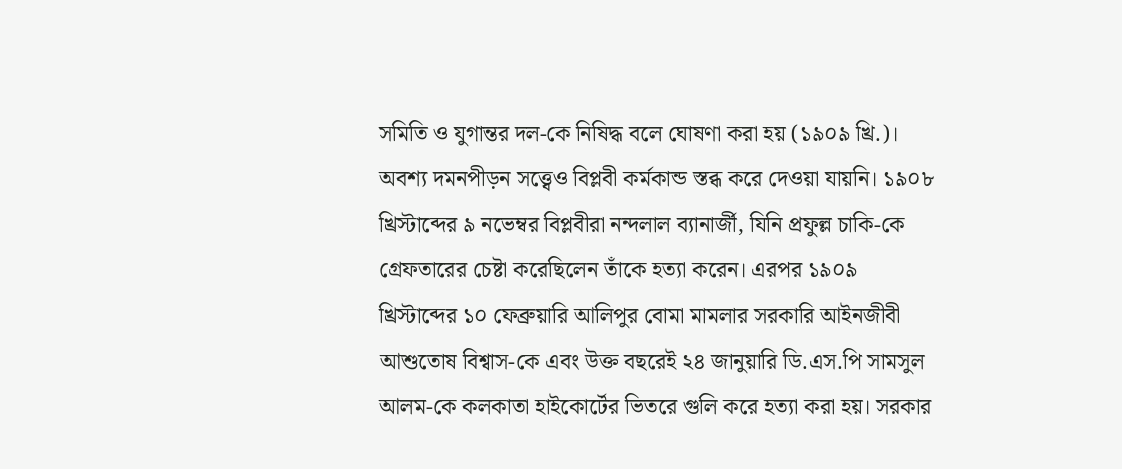সমিতি ও যুগান্তর দল-কে নিষিদ্ধ বলে ঘোষণা করা হয় (১৯০৯ খ্রি.)। অবশ্য দমনপীড়ন সত্ত্বেও বিপ্লবী কর্মকান্ড স্তব্ধ করে দেওয়া যায়নি। ১৯০৮ খ্রিস্টাব্দের ৯ নভেম্বর বিপ্লবীরা নন্দলাল ব্যানার্জী, যিনি প্রফুল্ল চাকি-কে গ্রেফতারের চেষ্টা করেছিলেন তাঁকে হত্যা করেন। এরপর ১৯০৯ খ্রিস্টাব্দের ১০ ফেব্রুয়ারি আলিপুর বোমা মামলার সরকারি আইনজীবী আশুতোষ বিশ্বাস-কে এবং উক্ত বছরেই ২৪ জানুয়ারি ডি.এস.পি সামসুল আলম-কে কলকাতা হাইকোর্টের ভিতরে গুলি করে হত্যা করা হয়। সরকার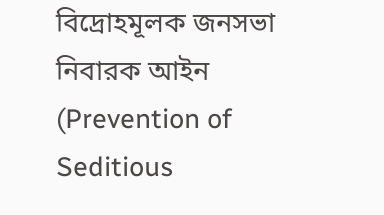বিদ্রোহমূলক জনসভা নিবারক আইন (Prevention of Seditious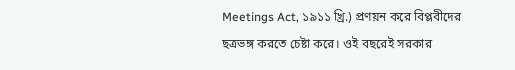Meetings Act, ১৯১১ খ্রি.) প্রণয়ন করে বিপ্লবীদের ছত্রভঙ্গ করতে চেষ্টা করে। ওই বছরেই সরকার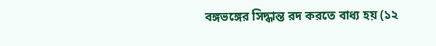বঙ্গভঙ্গের সিদ্ধান্ত রদ করতে বাধ্য হয় (১২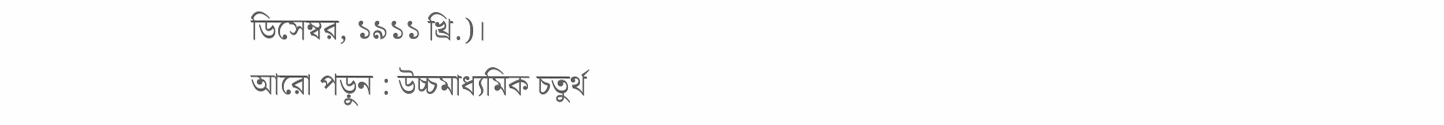ডিসেম্বর, ১৯১১ খ্রি.)।
আরো পড়ুন : উচ্চমাধ্যমিক চতুর্থ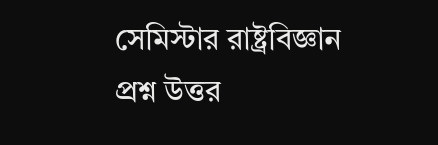সেমিস্টার রাষ্ট্রবিজ্ঞান প্রশ্ন উত্তর